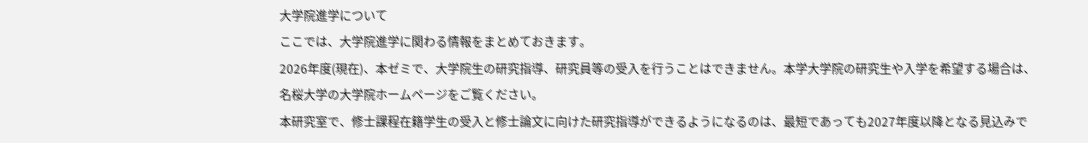大学院進学について
ここでは、大学院進学に関わる情報をまとめておきます。
2026年度(現在)、本ゼミで、大学院生の研究指導、研究員等の受入を行うことはできません。本学大学院の研究生や入学を希望する場合は、名桜大学の大学院ホームページをご覧ください。
本研究室で、修士課程在籍学生の受入と修士論文に向けた研究指導ができるようになるのは、最短であっても2027年度以降となる見込みで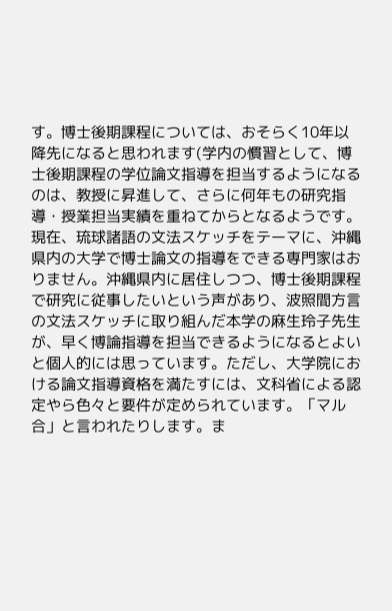す。博士後期課程については、おそらく10年以降先になると思われます(学内の慣習として、博士後期課程の学位論文指導を担当するようになるのは、教授に昇進して、さらに何年もの研究指導・授業担当実績を重ねてからとなるようです。現在、琉球諸語の文法スケッチをテーマに、沖縄県内の大学で博士論文の指導をできる専門家はおりません。沖縄県内に居住しつつ、博士後期課程で研究に従事したいという声があり、波照間方言の文法スケッチに取り組んだ本学の麻生玲子先生が、早く博論指導を担当できるようになるとよいと個人的には思っています。ただし、大学院における論文指導資格を満たすには、文科省による認定やら色々と要件が定められています。「マル合」と言われたりします。ま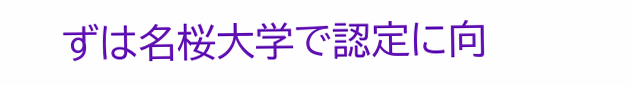ずは名桜大学で認定に向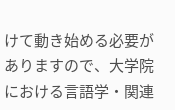けて動き始める必要がありますので、大学院における言語学・関連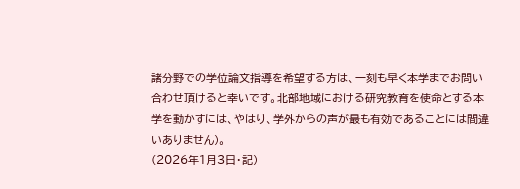諸分野での学位論文指導を希望する方は、一刻も早く本学までお問い合わせ頂けると幸いです。北部地域における研究教育を使命とする本学を動かすには、やはり、学外からの声が最も有効であることには間違いありません)。
(2026年1月3日・記)